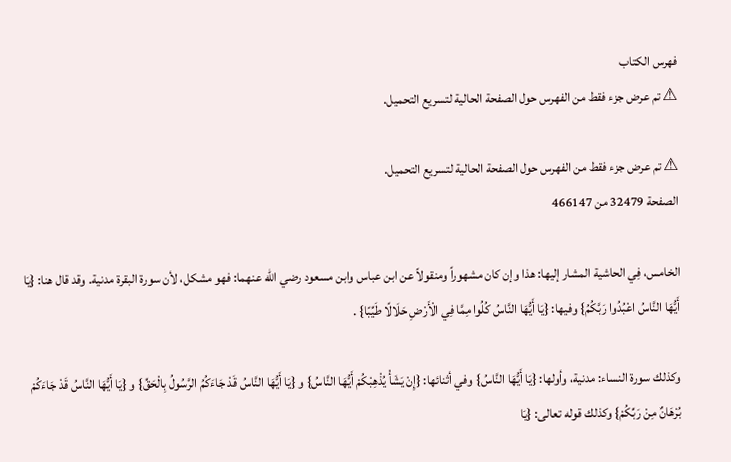فهرس الكتاب
⚠ تم عرض جزء فقط من الفهرس حول الصفحة الحالية لتسريع التحميل.

⚠ تم عرض جزء فقط من الفهرس حول الصفحة الحالية لتسريع التحميل.
الصفحة 32479 من 466147

الخامس، فِي الحاشية المشار إليها: هذا وإن كان مشهوراً ومنقولاً عن ابن عباس وابن مسعود رضي الله عنهما: فهو مشكل، لأن سورة البقرة مدنية. وقد قال هنا: {يَا أَيُّهَا النَّاسُ اعْبُدُوا رَبَّكُمُ} وفيها: {يَا أَيُّهَا النَّاسُ كُلُوا مِمَّا فِي الْأَرْضِ حَلَالًا طَيِّبًا} .

وكذلك سورة النساء: مدنية، وأولها: {يَا أَيُّهَا النَّاسُ} وفي أثنائها: {إِنْ يَشَأْ يُذْهِبْكُمْ أَيُّهَا النَّاسُ} و {يَا أَيُّهَا النَّاسُ قَدْ جَاءَكُمُ الرَّسُولُ بِالْحَقِّ} و {يَا أَيُّهَا النَّاسُ قَدْ جَاءَكُمْ بُرْهَانٌ مِنْ رَبِّكُمْ} وكذلك قوله تعالى: {يَا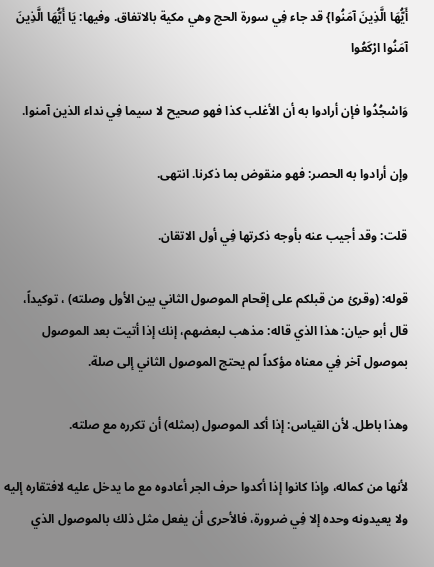أَيُّهَا الَّذِينَ آمَنُوا} قد جاء فِي سورة الحج وهي مكية بالاتفاق. وفيها: يَا أَيُّهَا الَّذِينَ آمَنُوا ارْكَعُوا

وَاسْجُدُوا فإن أرادوا به أن الأغلب كذا فهو صحيح لا سيما فِي نداء الذين آمنوا.

وإن أرادوا به الحصر: فهو منقوض بما ذكرنا. انتهى.

قلت: وقد أجيب عنه بأوجه ذكرتها فِي أول الاتقان.

قوله: (وقرئ من قبلكم على إقحام الموصول الثاني بين الأول وصلته) ، توكيداً، قال أبو حيان: هذا الذي قاله: مذهب لبعضهم، إنك إذا أتيت بعد الموصول بموصول آخر فِي معناه مؤكداً لم يحتج الموصول الثاني إلى صلة.

وهذا باطل. لأن القياس: إذا أكد الموصول (بمثله) أن تكرره مع صلته.

لأنها من كماله، وإذا كانوا إذا أكدوا حرف الجر أعادوه مع ما يدخل عليه لافتقاره إليه ولا يعيدونه وحده إلا فِي ضرورة، فالأحرى أن يفعل مثل ذلك بالموصول الذي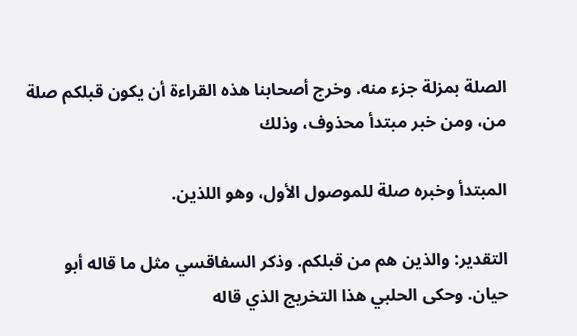الصلة بمزلة جزء منه. وخرج أصحابنا هذه القراءة أن يكون قبلكم صلة من، ومن خبر مبتدأ محذوف، وذلك

المبتدأ وخبره صلة للموصول الأول، وهو اللذين.

التقدير: والذين هم من قبلكم. وذكر السفاقسي مثل ما قاله أبو حيان. وحكى الحلبي هذا التخريج الذي قاله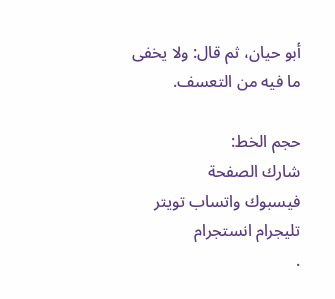أبو حيان، ثم قال: ولا يخفى ما فيه من التعسف.

حجم الخط:
شارك الصفحة
فيسبوك واتساب تويتر تليجرام انستجرام
.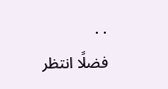. .
فضلًا انتظر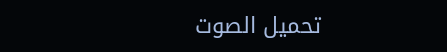تحميل الصوت